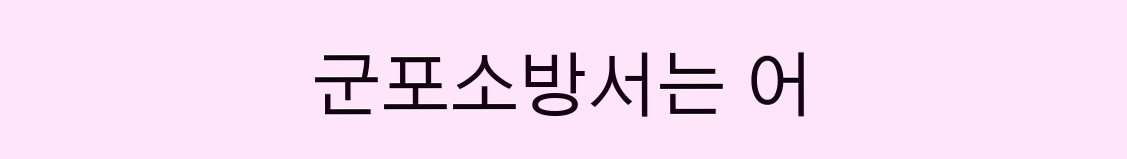군포소방서는 어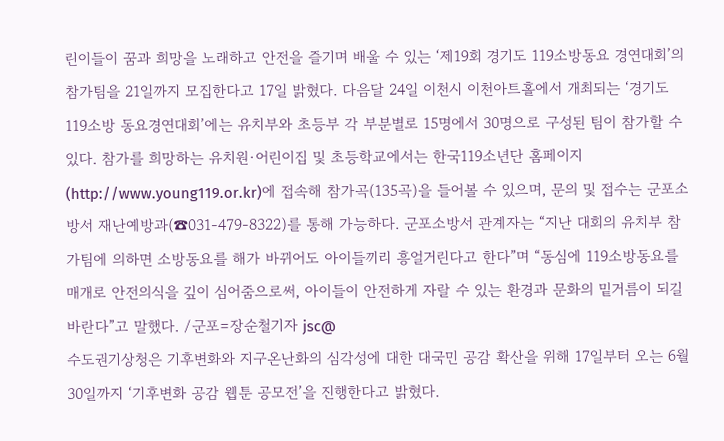린이들이 꿈과 희망을 노래하고 안전을 즐기며 배울 수 있는 ‘제19회 경기도 119소방동요 경연대회’의 참가팀을 21일까지 모집한다고 17일 밝혔다. 다음달 24일 이천시 이천아트홀에서 개최되는 ‘경기도 119소방 동요경연대회’에는 유치부와 초등부 각 부분별로 15명에서 30명으로 구성된 팀이 참가할 수 있다. 참가를 희망하는 유치원·어린이집 및 초등학교에서는 한국119소년단 홈페이지(http://www.young119.or.kr)에 접속해 참가곡(135곡)을 들어볼 수 있으며, 문의 및 접수는 군포소방서 재난예방과(☎031-479-8322)를 통해 가능하다. 군포소방서 관계자는 “지난 대회의 유치부 참가팀에 의하면 소방동요를 해가 바뀌어도 아이들끼리 흥얼거린다고 한다”며 “동심에 119소방동요를 매개로 안전의식을 깊이 심어줌으로써, 아이들이 안전하게 자랄 수 있는 환경과 문화의 밑거름이 되길 바란다”고 말했다. /군포=장순철기자 jsc@
수도권기상청은 기후변화와 지구온난화의 심각성에 대한 대국민 공감 확산을 위해 17일부터 오는 6월30일까지 ‘기후변화 공감 웹툰 공모전’을 진행한다고 밝혔다.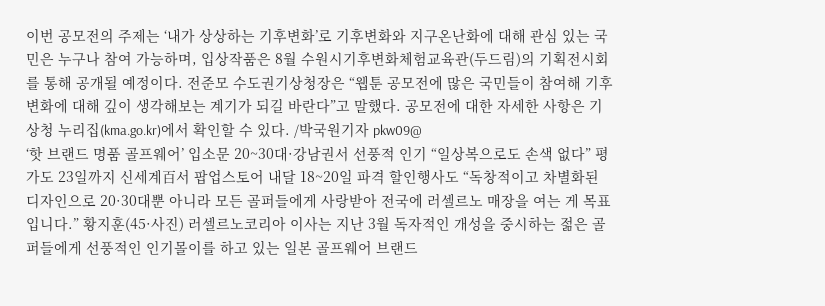이번 공모전의 주제는 ‘내가 상상하는 기후변화’로 기후변화와 지구온난화에 대해 관심 있는 국민은 누구나 참여 가능하며, 입상작품은 8월 수원시기후변화체험교육관(두드림)의 기획전시회를 통해 공개될 예정이다. 전준모 수도권기상청장은 “웹툰 공모전에 많은 국민들이 참여해 기후변화에 대해 깊이 생각해보는 계기가 되길 바란다”고 말했다. 공모전에 대한 자세한 사항은 기상청 누리집(kma.go.kr)에서 확인할 수 있다. /박국원기자 pkw09@
‘핫 브랜드 명품 골프웨어’ 입소문 20~30대·강남권서 선풍적 인기 “일상복으로도 손색 없다” 평가도 23일까지 신세계百서 팝업스토어 내달 18~20일 파격 할인행사도 “독창적이고 차별화된 디자인으로 20·30대뿐 아니라 모든 골퍼들에게 사랑받아 전국에 러셀르노 매장을 여는 게 목표입니다.” 황지훈(45·사진) 러셀르노코리아 이사는 지난 3월 독자적인 개성을 중시하는 젊은 골퍼들에게 선풍적인 인기몰이를 하고 있는 일본 골프웨어 브랜드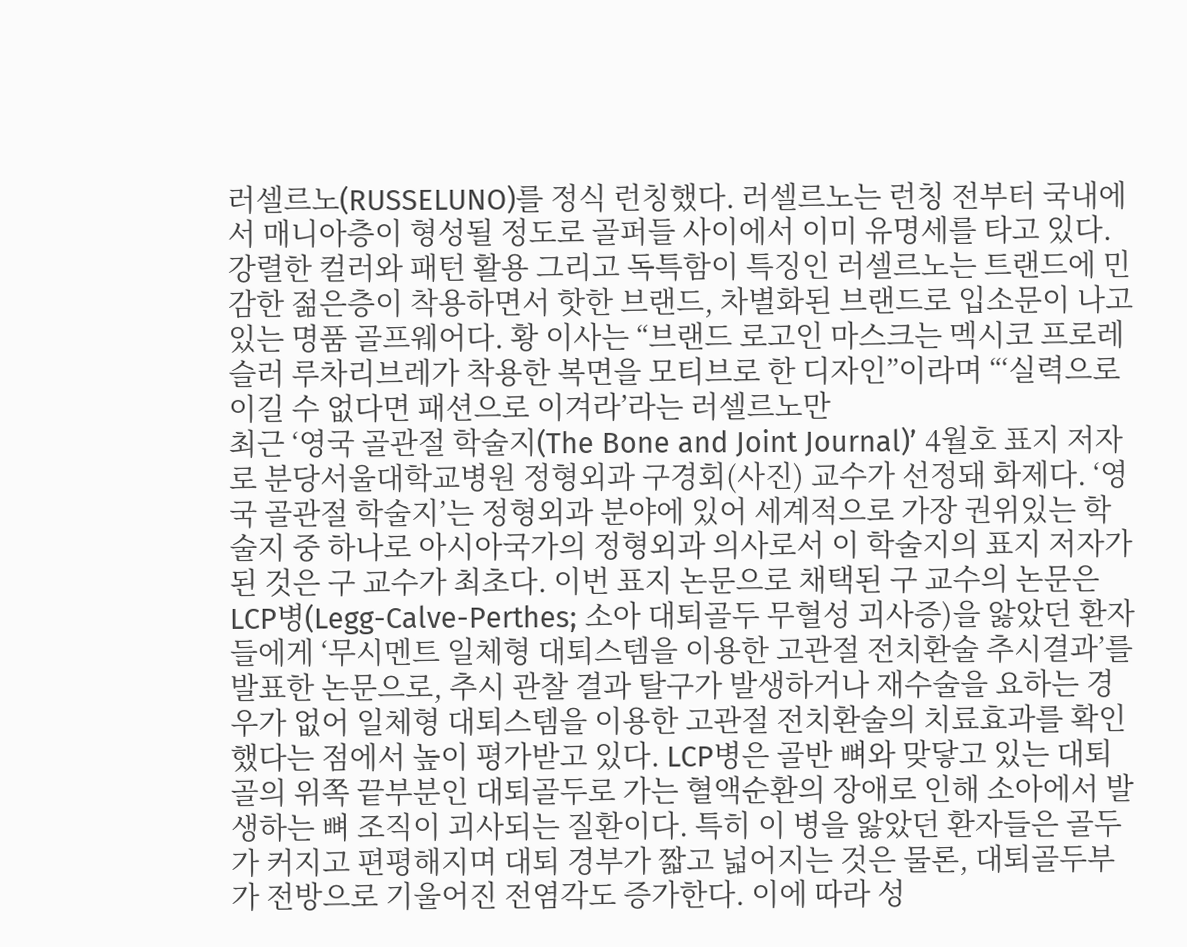러셀르노(RUSSELUNO)를 정식 런칭했다. 러셀르노는 런칭 전부터 국내에서 매니아층이 형성될 정도로 골퍼들 사이에서 이미 유명세를 타고 있다. 강렬한 컬러와 패턴 활용 그리고 독특함이 특징인 러셀르노는 트랜드에 민감한 젊은층이 착용하면서 핫한 브랜드, 차별화된 브랜드로 입소문이 나고 있는 명품 골프웨어다. 황 이사는 “브랜드 로고인 마스크는 멕시코 프로레슬러 루차리브레가 착용한 복면을 모티브로 한 디자인”이라며 “‘실력으로 이길 수 없다면 패션으로 이겨라’라는 러셀르노만
최근 ‘영국 골관절 학술지(The Bone and Joint Journal)’ 4월호 표지 저자로 분당서울대학교병원 정형외과 구경회(사진) 교수가 선정돼 화제다. ‘영국 골관절 학술지’는 정형외과 분야에 있어 세계적으로 가장 권위있는 학술지 중 하나로 아시아국가의 정형외과 의사로서 이 학술지의 표지 저자가 된 것은 구 교수가 최초다. 이번 표지 논문으로 채택된 구 교수의 논문은 LCP병(Legg-Calve-Perthes; 소아 대퇴골두 무혈성 괴사증)을 앓았던 환자들에게 ‘무시멘트 일체형 대퇴스템을 이용한 고관절 전치환술 추시결과’를 발표한 논문으로, 추시 관찰 결과 탈구가 발생하거나 재수술을 요하는 경우가 없어 일체형 대퇴스템을 이용한 고관절 전치환술의 치료효과를 확인했다는 점에서 높이 평가받고 있다. LCP병은 골반 뼈와 맞닿고 있는 대퇴골의 위쪽 끝부분인 대퇴골두로 가는 혈액순환의 장애로 인해 소아에서 발생하는 뼈 조직이 괴사되는 질환이다. 특히 이 병을 앓았던 환자들은 골두가 커지고 편평해지며 대퇴 경부가 짧고 넓어지는 것은 물론, 대퇴골두부가 전방으로 기울어진 전염각도 증가한다. 이에 따라 성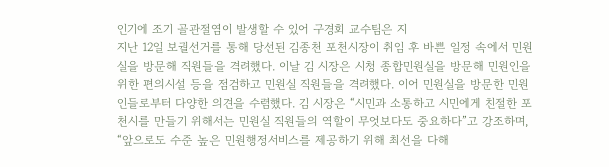인기에 조기 골관절염이 발생할 수 있어 구경회 교수팀은 지
지난 12일 보궐선거를 통해 당선된 김종천 포천시장이 취임 후 바쁜 일정 속에서 민원실을 방문해 직원들을 격려했다. 이날 김 시장은 시청 종합민원실을 방문해 민원인을 위한 편의시설 등을 점검하고 민원실 직원들을 격려했다. 이어 민원실을 방문한 민원인들로부터 다양한 의견을 수렴했다. 김 시장은 “시민과 소통하고 시민에게 친절한 포천시를 만들기 위해서는 민원실 직원들의 역할이 무엇보다도 중요하다”고 강조하며, “앞으로도 수준 높은 민원행정서비스를 제공하기 위해 최선을 다해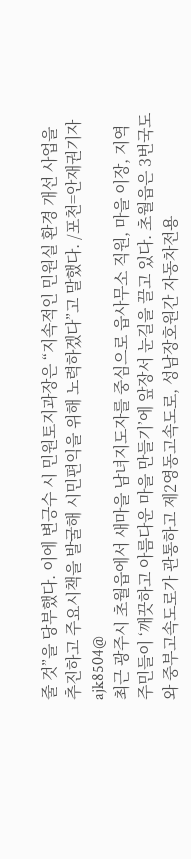줄 것”을 당부했다. 이에 변긍수 시 민원토지과장은 “지속적인 민원실 환경 개선 사업을 추진하고 주요시책을 발굴해 시민편익을 위해 노력하겠다”고 말했다. /포천=안재권기자 ajk8504@
최근 광주시 초월읍에서 새마을 남녀지도자를 중심으로 읍사무소 직원, 마을 이장, 지역 주민들이 ‘깨끗하고 아름다운 마을 만들기’에 앞장서 눈길을 끌고 있다. 초월읍은 3번국도와 중부고속도로가 관통하고 제2영동고속도로, 성남장호원간 자동차전용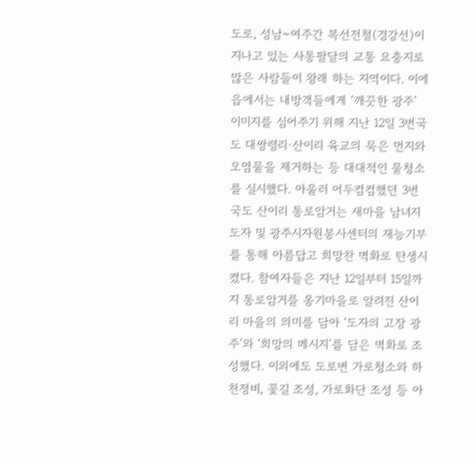도로, 성남~여주간 복선전철(경강선)이 지나고 있는 사통팔달의 교통 요충지로 많은 사람들이 왕래 하는 지역이다. 이에 읍에서는 내방객들에게 ‘깨끗한 광주’ 이미지를 심어주기 위해 지난 12일 3번국도 대쌍령리·산이리 육교의 묵은 먼지와 오염물을 제거하는 등 대대적인 물청소를 실시했다. 아울러 어두컴컴했던 3번국도 산이리 통로암거는 새마을 남녀지도자 및 광주시자원봉사센터의 재능기부를 통해 아름답고 희망찬 벽화로 탄생시켰다. 참여자들은 지난 12일부터 15일까지 통로암거를 옹기마을로 알려진 산이리 마을의 의미를 담아 ‘도자의 고장 광주’와 ‘희망의 메시지’를 담은 벽화로 조성했다. 이외에도 도로변 가로청소와 하천정비, 꽃길 조성, 가로화단 조성 등 아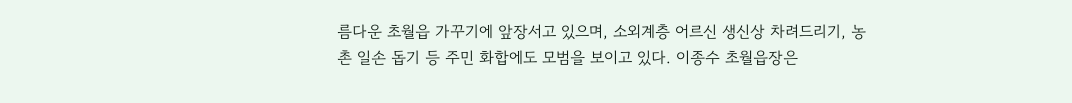름다운 초월읍 가꾸기에 앞장서고 있으며, 소외계층 어르신 생신상 차려드리기, 농촌 일손 돕기 등 주민 화합에도 모범을 보이고 있다. 이종수 초월읍장은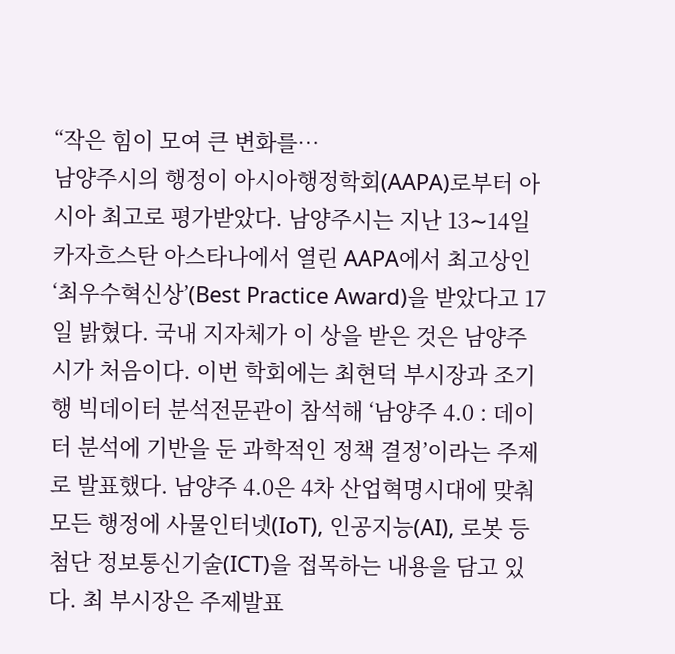“작은 힘이 모여 큰 변화를…
남양주시의 행정이 아시아행정학회(AAPA)로부터 아시아 최고로 평가받았다. 남양주시는 지난 13∼14일 카자흐스탄 아스타나에서 열린 AAPA에서 최고상인 ‘최우수혁신상’(Best Practice Award)을 받았다고 17일 밝혔다. 국내 지자체가 이 상을 받은 것은 남양주시가 처음이다. 이번 학회에는 최현덕 부시장과 조기행 빅데이터 분석전문관이 참석해 ‘남양주 4.0 : 데이터 분석에 기반을 둔 과학적인 정책 결정’이라는 주제로 발표했다. 남양주 4.0은 4차 산업혁명시대에 맞춰 모든 행정에 사물인터넷(IoT), 인공지능(AI), 로봇 등 첨단 정보통신기술(ICT)을 접목하는 내용을 담고 있다. 최 부시장은 주제발표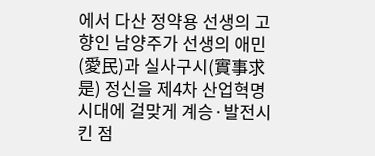에서 다산 정약용 선생의 고향인 남양주가 선생의 애민(愛民)과 실사구시(實事求是) 정신을 제4차 산업혁명 시대에 걸맞게 계승·발전시킨 점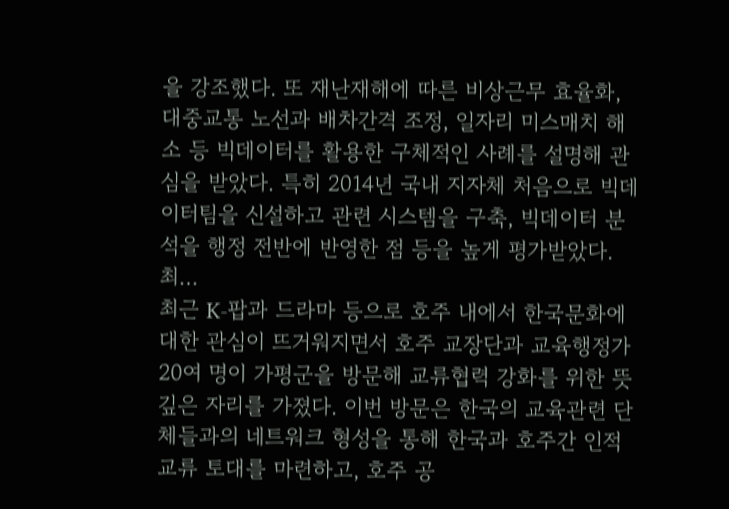을 강조했다. 또 재난재해에 따른 비상근무 효율화, 대중교통 노선과 배차간격 조정, 일자리 미스매치 해소 등 빅데이터를 활용한 구체적인 사례를 설명해 관심을 받았다. 특히 2014년 국내 지자체 처음으로 빅데이터팀을 신설하고 관련 시스템을 구축, 빅데이터 분석을 행정 전반에 반영한 점 등을 높게 평가받았다. 최…
최근 K-팝과 드라마 등으로 호주 내에서 한국문화에 대한 관심이 뜨거워지면서 호주 교장단과 교육행정가 20여 명이 가평군을 방문해 교류협력 강화를 위한 뜻깊은 자리를 가졌다. 이번 방문은 한국의 교육관련 단체들과의 네트워크 형성을 통해 한국과 호주간 인적교류 토대를 마련하고, 호주 공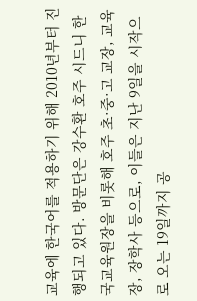교육에 한국어를 적용하기 위해 2010년부터 진행되고 있다. 방문단은 강수환 호주 시드니 한국교육원장을 비롯해 호주 초·중·고 교장, 교육장, 장학사 등으로, 이들은 지난 9일을 시작으로 오는 19일까지 공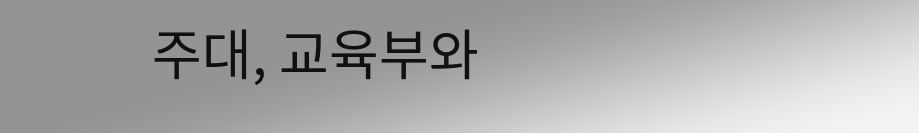주대, 교육부와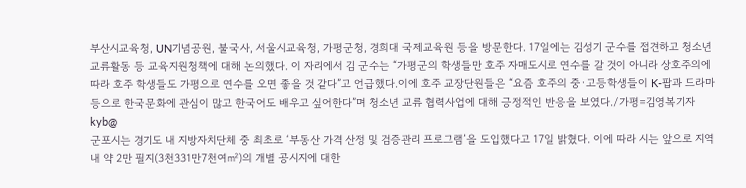부산시교육청, UN기념공원, 불국사, 서울시교육청, 가평군청, 경희대 국제교육원 등을 방문한다. 17일에는 김성기 군수를 접견하고 청소년 교류활동 등 교육지원청책에 대해 논의했다. 이 자리에서 김 군수는 “가평군의 학생들만 호주 자매도시로 연수를 갈 것이 아니라 상호주의에 따라 호주 학생들도 가평으로 연수를 오면 좋을 것 같다”고 언급했다.이에 호주 교장단원들은 “요즘 호주의 중·고등학생들이 K-팝과 드라마 등으로 한국문화에 관심이 많고 한국어도 배우고 싶어한다”며 청소년 교류 협력사업에 대해 긍정적인 반응을 보였다./가평=김영복기자 kyb@
군포시는 경기도 내 지방자치단체 중 최초로 ‘부동산 가격 산정 및 검증관리 프로그램’을 도입했다고 17일 밝혔다. 이에 따라 시는 앞으로 지역내 약 2만 필지(3천331만7천여㎡)의 개별 공시지에 대한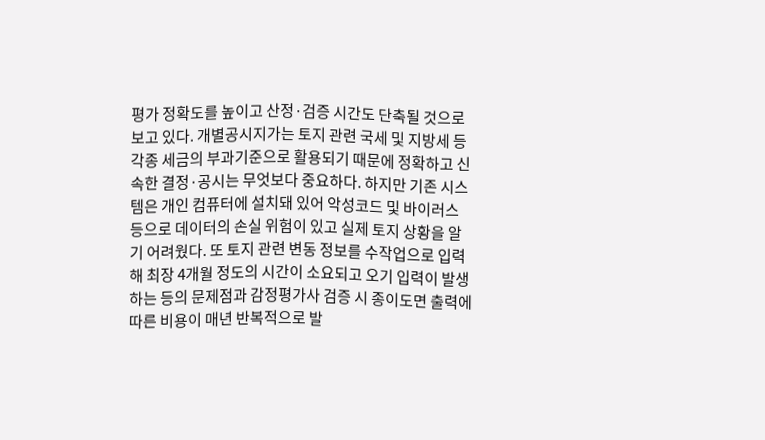평가 정확도를 높이고 산정·검증 시간도 단축될 것으로 보고 있다. 개별공시지가는 토지 관련 국세 및 지방세 등 각종 세금의 부과기준으로 활용되기 때문에 정확하고 신속한 결정·공시는 무엇보다 중요하다. 하지만 기존 시스템은 개인 컴퓨터에 설치돼 있어 악성코드 및 바이러스 등으로 데이터의 손실 위험이 있고 실제 토지 상황을 알기 어려웠다. 또 토지 관련 변동 정보를 수작업으로 입력해 최장 4개월 정도의 시간이 소요되고 오기 입력이 발생하는 등의 문제점과 감정평가사 검증 시 종이도면 출력에 따른 비용이 매년 반복적으로 발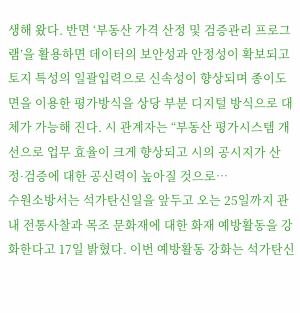생해 왔다. 반면 ‘부동산 가격 산정 및 검증관리 프로그램’을 활용하면 데이터의 보안성과 안정성이 확보되고 토지 특성의 일괄입력으로 신속성이 향상되며 종이도면을 이용한 평가방식을 상당 부분 디지털 방식으로 대체가 가능해 진다. 시 관계자는 “부동산 평가시스템 개선으로 업무 효율이 크게 향상되고 시의 공시지가 산정·검증에 대한 공신력이 높아질 것으로…
수원소방서는 석가탄신일을 앞두고 오는 25일까지 관내 전통사찰과 목조 문화재에 대한 화재 예방활동을 강화한다고 17일 밝혔다. 이번 예방활동 강화는 석가탄신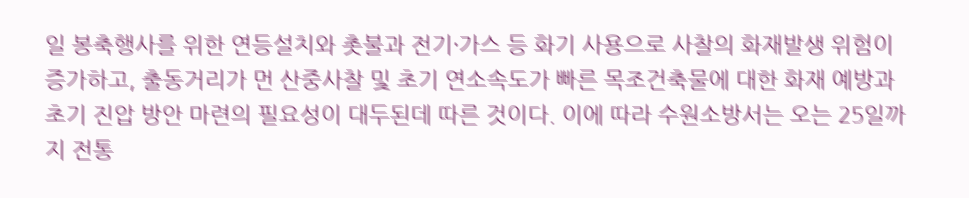일 봉축행사를 위한 연등설치와 촛불과 전기·가스 등 화기 사용으로 사찰의 화재발생 위험이 증가하고, 출동거리가 먼 산중사찰 및 초기 연소속도가 빠른 목조건축물에 대한 화재 예방과 초기 진압 방안 마련의 필요성이 대두된데 따른 것이다. 이에 따라 수원소방서는 오는 25일까지 전통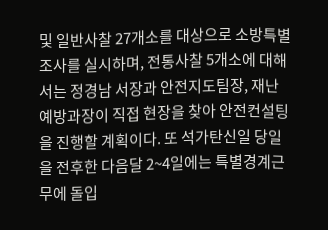및 일반사찰 27개소를 대상으로 소방특별조사를 실시하며, 전통사찰 5개소에 대해서는 정경남 서장과 안전지도팀장, 재난예방과장이 직접 현장을 찾아 안전컨설팅을 진행할 계획이다. 또 석가탄신일 당일을 전후한 다음달 2~4일에는 특별경계근무에 돌입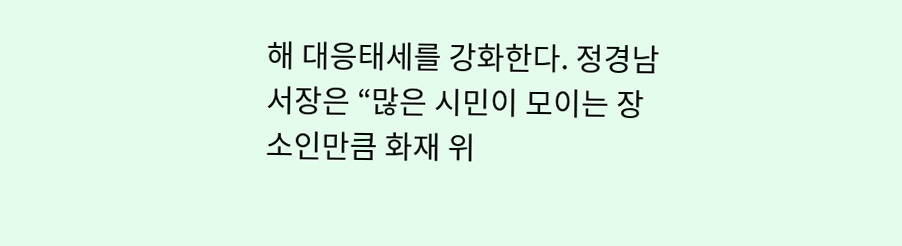해 대응태세를 강화한다. 정경남 서장은 “많은 시민이 모이는 장소인만큼 화재 위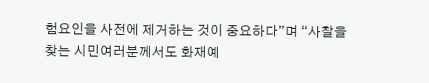험요인을 사전에 제거하는 것이 중요하다”며 “사찰을 찾는 시민여러분께서도 화재예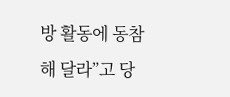방 활동에 동참해 달라”고 당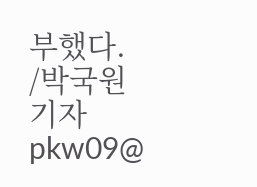부했다. /박국원기자 pkw09@